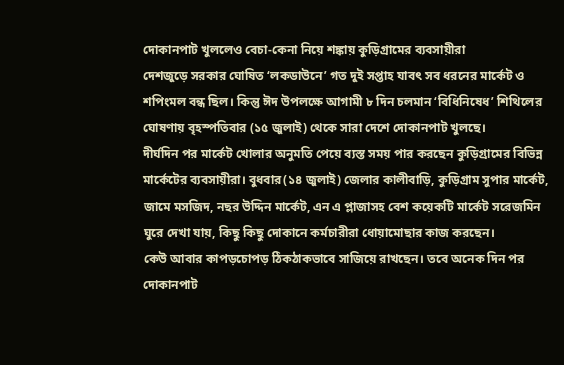দোকানপাট খুললেও বেচা-কেনা নিয়ে শঙ্কায় কুড়িগ্রামের ব্যবসায়ীরা
দেশজুড়ে সরকার ঘোষিত ‘লকডাউনে’ গত দুই সপ্তাহ যাবৎ সব ধরনের মার্কেট ও শপিংমল বন্ধ ছিল। কিন্তু ঈদ উপলক্ষে আগামী ৮ দিন চলমান ‘বিধিনিষেধ’ শিথিলের ঘোষণায় বৃহস্পতিবার (১৫ জুলাই) থেকে সারা দেশে দোকানপাট খুলছে।
দীর্ঘদিন পর মার্কেট খোলার অনুমতি পেয়ে ব্যস্ত সময় পার করছেন কুড়িগ্রামের বিভিন্ন মার্কেটের ব্যবসায়ীরা। বুধবার(১৪ জুলাই) জেলার কালীবাড়ি, কুড়িগ্রাম সুপার মার্কেট, জামে মসজিদ, নছর উদ্দিন মার্কেট, এন এ প্লাজাসহ বেশ কয়েকটি মার্কেট সরেজমিন ঘুরে দেখা যায়, কিছু কিছু দোকানে কর্মচারীরা ধোয়ামোছার কাজ করছেন।
কেউ আবার কাপড়চোপড় ঠিকঠাকভাবে সাজিয়ে রাখছেন। তবে অনেক দিন পর দোকানপাট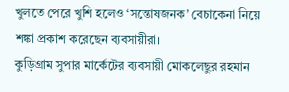খুলতে পেরে খুশি হলেও ‘সন্তোষজনক’ বেচাকেনা নিয়ে শঙ্কা প্রকাশ করেছেন ব্যবসায়ীরা।
কুড়িগ্রাম সুপার মার্কেটের ব্যবসায়ী মোকলেছুর রহমান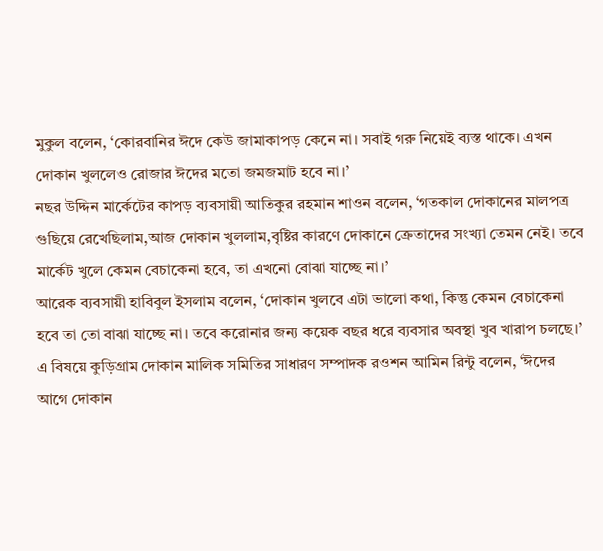মুকুল বলেন, ‘কোরবানির ঈদে কেউ জামাকাপড় কেনে না। সবাই গরু নিয়েই ব্যস্ত থাকে। এখন দোকান খুললেও রোজার ঈদের মতো জমজমাট হবে না।’
নছর উদ্দিন মার্কেটের কাপড় ব্যবসায়ী আতিকুর রহমান শাওন বলেন, ‘গতকাল দোকানের মালপত্র গুছিয়ে রেখেছিলাম,আজ দোকান খুললাম,বৃষ্টির কারণে দোকানে ক্রেতাদের সংখ্যা তেমন নেই। তবে মার্কেট খুলে কেমন বেচাকেনা হবে, তা এখনো বোঝা যাচ্ছে না।’
আরেক ব্যবসায়ী হাবিবুল ইসলাম বলেন, ‘দোকান খুলবে এটা ভালো কথা, কিন্তু কেমন বেচাকেনা হবে তা তো বাঝা যাচ্ছে না। তবে করোনার জন্য কয়েক বছর ধরে ব্যবসার অবস্থা খুব খারাপ চলছে।’
এ বিষয়ে কুড়িগ্রাম দোকান মালিক সমিতির সাধারণ সম্পাদক রওশন আমিন রিন্টু বলেন, ‘ঈদের আগে দোকান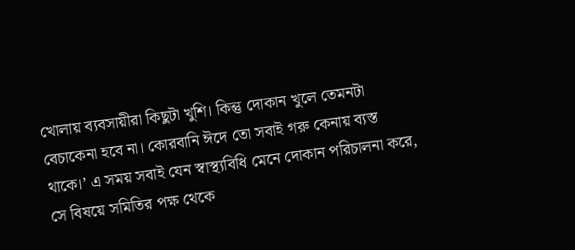খোলায় ব্যবসায়ীরা কিছুটা খুশি। কিন্তু দোকান খুলে তেমনটা বেচাকেনা হবে না। কোরবানি ঈদে তো সবাই গরু কেনায় ব্যস্ত থাকে।’ এ সময় সবাই যেন স্বাস্থ্যবিধি মেনে দোকান পরিচালনা করে, সে বিষয়ে সমিতির পক্ষ থেকে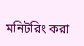মনিটরিং করা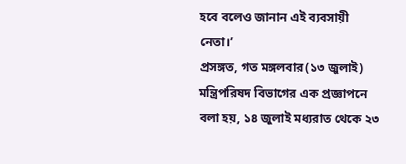হবে বলেও জানান এই ব্যবসায়ী নেতা।’
প্রসঙ্গত, গত মঙ্গলবার(১৩ জুলাই) মন্ত্রিপরিষদ বিভাগের এক প্রজ্ঞাপনে বলা হয়, ১৪ জুলাই মধ্যরাত থেকে ২৩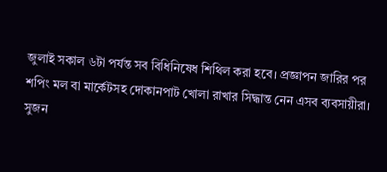জুলাই সকাল ৬টা পর্যন্ত সব বিধিনিষেধ শিথিল করা হবে। প্রজ্ঞাপন জারির পর শপিং মল বা মার্কেটসহ দোকানপাট খোলা রাখার সিদ্ধান্ত নেন এসব ব্যবসায়ীরা।
সুজন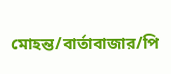মোহন্ত/বার্তাবাজার/পি